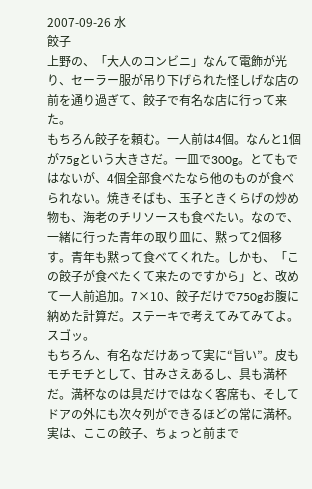2007-09-26 水
餃子
上野の、「大人のコンビニ」なんて電飾が光り、セーラー服が吊り下げられた怪しげな店の前を通り過ぎて、餃子で有名な店に行って来た。
もちろん餃子を頼む。一人前は4個。なんと1個が75gという大きさだ。一皿で300g。とてもではないが、4個全部食べたなら他のものが食べられない。焼きそばも、玉子ときくらげの炒め物も、海老のチリソースも食べたい。なので、一緒に行った青年の取り皿に、黙って2個移す。青年も黙って食べてくれた。しかも、「この餃子が食べたくて来たのですから」と、改めて一人前追加。7×10、餃子だけで750gお腹に納めた計算だ。ステーキで考えてみてみてよ。スゴッ。
もちろん、有名なだけあって実に“旨い”。皮もモチモチとして、甘みさえあるし、具も満杯だ。満杯なのは具だけではなく客席も、そしてドアの外にも次々列ができるほどの常に満杯。
実は、ここの餃子、ちょっと前まで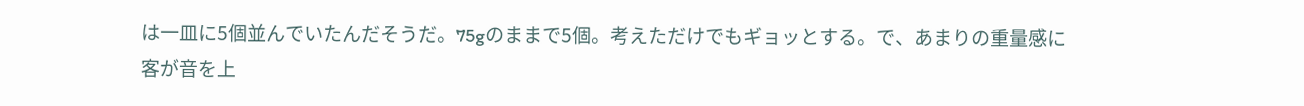は一皿に5個並んでいたんだそうだ。75gのままで5個。考えただけでもギョッとする。で、あまりの重量感に客が音を上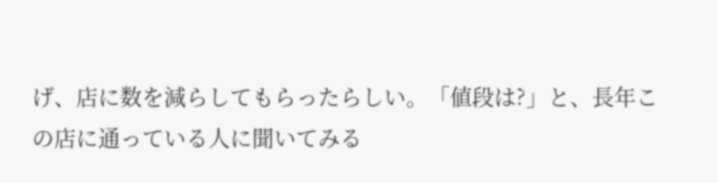げ、店に数を減らしてもらったらしい。「値段は?」と、長年この店に通っている人に聞いてみる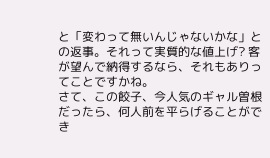と「変わって無いんじゃないかな」との返事。それって実質的な値上げ? 客が望んで納得するなら、それもありってことですかね。
さて、この餃子、今人気のギャル曽根だったら、何人前を平らげることができ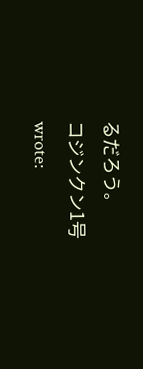るだろう。
コジンクン1号 wrote: